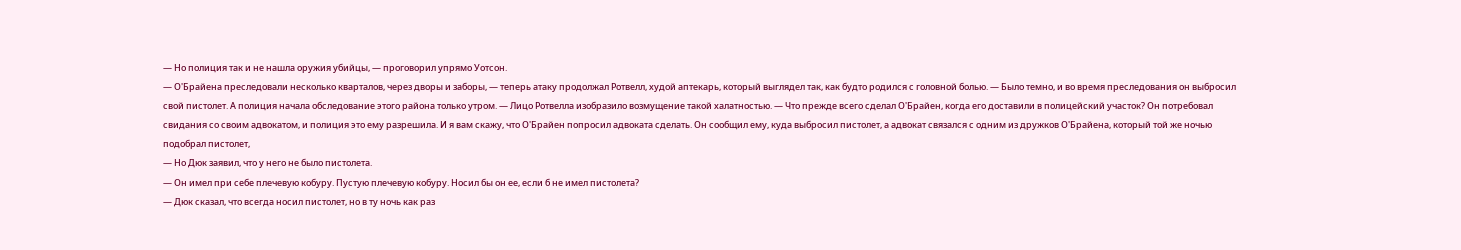— Но полиция так и не нашла оружия убийцы, — проговорил упрямо Уотсон.
— О'Брайена преследовали несколько кварталов, через дворы и заборы, — теперь атаку продолжал Ротвелл, худой аптекарь, который выглядел так, как будто родился с головной болью. — Было темно, и во время преследования он выбросил свой пистолет. А полиция начала обследование этого района только утром. — Лицо Ротвелла изобразило возмущение такой халатностью. — Что прежде всего сделал О'Брайен, когда его доставили в полицейский участок? Он потребовал свидания со своим адвокатом, и полиция это ему разрешила. И я вам скажу, что О'Брайен попросил адвоката сделать. Он сообщил ему, куда выбросил пистолет, а адвокат связался с одним из дружков О'Брайена, который той же ночью подобрал пистолет,
— Но Дюк заявил, что у него не было пистолета.
— Он имел при себе плечевую кобуру. Пустую плечевую кобуру. Носил бы он ее, если б не имел пистолета?
— Дюк сказал, что всегда носил пистолет, но в ту ночь как раз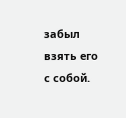забыл взять его с собой.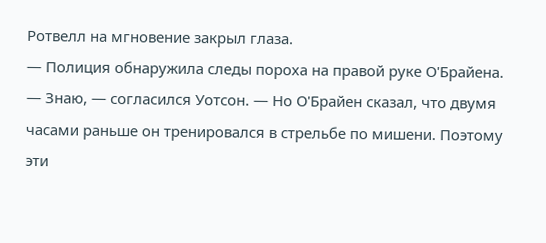Ротвелл на мгновение закрыл глаза.
— Полиция обнаружила следы пороха на правой руке О'Брайена.
— Знаю, — согласился Уотсон. — Но О'Брайен сказал, что двумя часами раньше он тренировался в стрельбе по мишени. Поэтому эти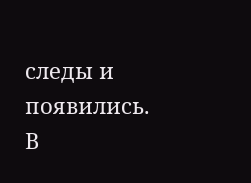следы и появились.
В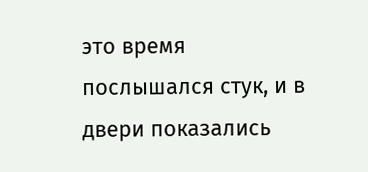это время послышался стук, и в двери показались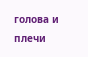голова и плечи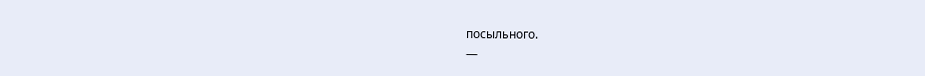посыльного.
—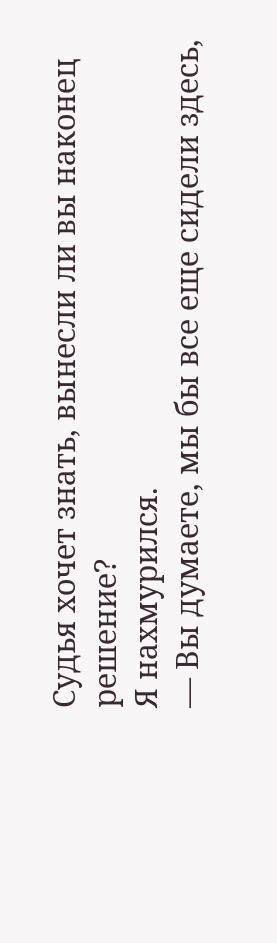Судья хочет знать, вынесли ли вы наконец решение?
Я нахмурился.
— Вы думаете, мы бы все еще сидели здесь,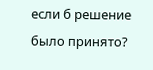если б решение было принято?